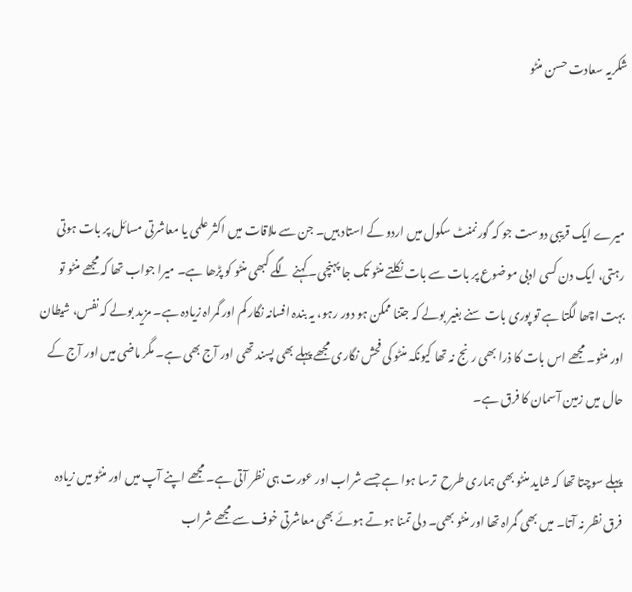شکریہ سعادت حسن منٹو



میرے ایک قریبی دوست جو کہ گورنمنٹ سکول میں اردو کے استاد ہیں۔ جن سے ملاقات میں اکثر علمی یا معاشرتی مسائل پر بات ہوتی رہتی، ایک دن کسی ادبی موضوع پر بات سے بات نکلتے منٹو تک جا پہنچی۔ کہنے لگے کبھی منٹو کو پڑھا ہے۔ میرا جواب تھا کہ مجھے منٹو تو بہت اچھا لگتا ہے تو پوری بات سنے بغیر بولے کہ جتنا ممکن ہو دور رہو، یہ بندہ افسانہ نگار کم اور گمراہ زیادہ ہے۔ مزید بولے کہ نفس، شیطان اور منٹو۔ مجھے اس بات کا ذرا بھی رنج نہ تھا کیونکہ منٹو کی فحش نگاری مجھے پہلے بھی پسند تھی اور آج بھی ہے۔ مگر ماضی میں اور آج کے حال میں زمین آسمان کا فرق ہے۔

پہلے سوچتا تھا کہ شاید منٹو بھی ہماری طرح  ترسا ہوا ہے جسے شراب اور عورت ہی نظر آتی ہے۔ مجھے اپنے آپ میں اور منٹو میں زیادہ فرق نظر نہ آتا۔ میں بھی گمراہ تھا اور منٹو بھی۔ دلی تمنا ہوتے ہوئے بھی معاشرتی خوف سے مجھے شراب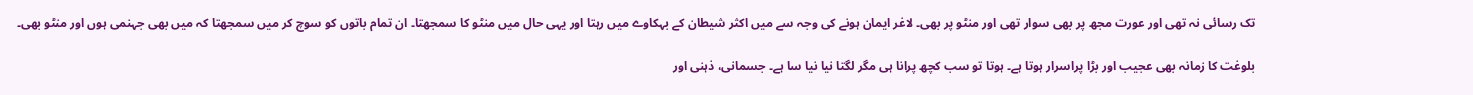تک رسائی نہ تھی اور عورت مجھ پر بھی سوار تھی اور منٹو پر بھی۔ لاغر ایمان ہونے کی وجہ سے میں اکثر شیطان کے بہکاوے میں رہتا اور یہی حال میں منٹو کا سمجھتا۔ ان تمام باتوں کو سوچ کر میں سمجھتا کہ میں بھی جہنمی ہوں اور منٹو بھی۔

بلوغت کا زمانہ بھی عجیب اور بڑا پراسرار ہوتا ہے۔ ہوتا تو سب کچھ پرانا ہی مگر لگتا نیا نیا سا ہے۔ جسمانی، ذہنی اور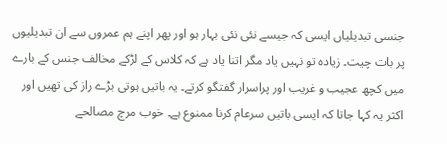جنسی تبدیلیاں ایسی کہ جیسے نئی نئی بہار ہو اور پھر اپنے ہم عمروں سے ان تبدیلیوں پر بات چیت۔ زیادہ تو نہیں یاد مگر اتنا یاد ہے کہ کلاس کے لڑکے مخالف جنس کے بارے میں کچھ عجیب و غریب اور پراسرار گفتگو کرتے۔ یہ باتیں ہوتی بڑے راز کی تھیں اور اکثر یہ کہا جاتا کہ ایسی باتیں سرعام کرنا ممنوع ہے۔ خوب مرچ مصالحے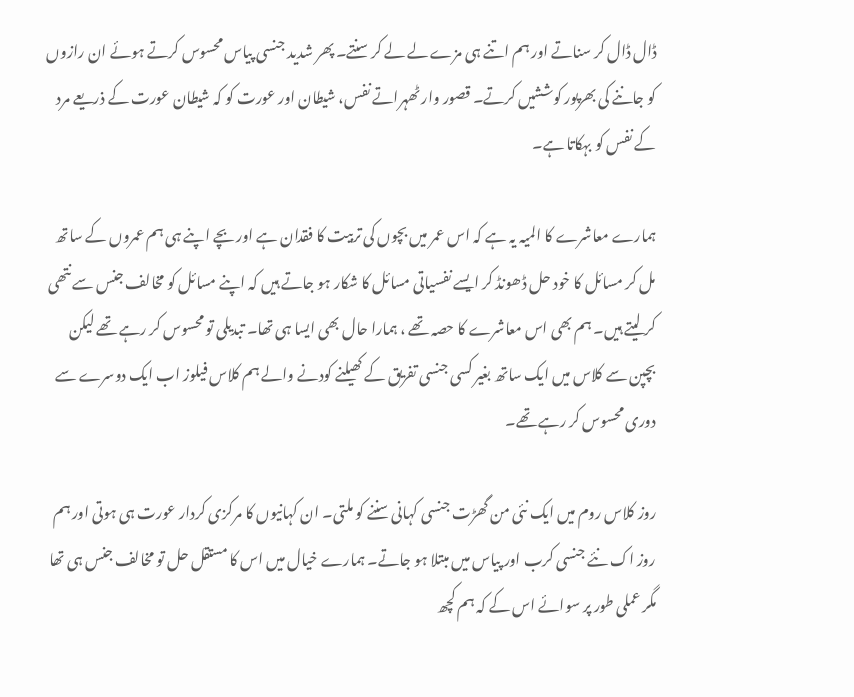ڈال ڈال کر سناتے اور ہم اتنے ہی مزے لے لے کر سنتے۔ پھر شدید جنسی پیاس محسوس کرتے ہوئے ان رازوں کو جاننے کی بھرپور کوششیں کرتے۔ قصور وار ٹھہراتے نفس، شیطان اور عورت کو کہ شیطان عورت کے ذریعے مرد کے نفس کو بہکاتا ہے۔

ہمارے معاشرے کا المیہ یہ ہے کہ اس عمر میں بچوں کی تربیت کا فقدان ہے اور بچے اپنے ہی ہم عمروں کے ساتھ مل کر مسائل کا خود حل ڈھونڈ کر ایسے نفسیاتی مسائل کا شکار ہو جاتے ہیں کہ اپنے مسائل کو مخالف جنس سے نتھی کر لیتے ہیں۔ ہم بھی اس معاشرے کا حصہ تھے ، ہمارا حال بھی ایسا ہی تھا۔ تبدیلی تو محسوس کر رہے تھے لیکن بچپن سے کلاس میں ایک ساتھ بغیر کسی جنسی تفریق کے کھیلنے کودنے والے ہم کلاس فیلوز اب ایک دوسرے سے دوری محسوس کر رہے تھے۔

روز کلاس روم میں ایک نئی من گھڑت جنسی کہانی سننے کو ملتی۔ ان کہانیوں کا مرکزی کردار عورت ہی ہوتی اور ہم روز اک نئے جنسی کرب اور پیاس میں مبتلا ہو جاتے۔ ہمارے خیال میں اس کا مستقل حل تو مخالف جنس ہی تھا مگر عملی طور پر سوائے اس کے کہ ہم کچھ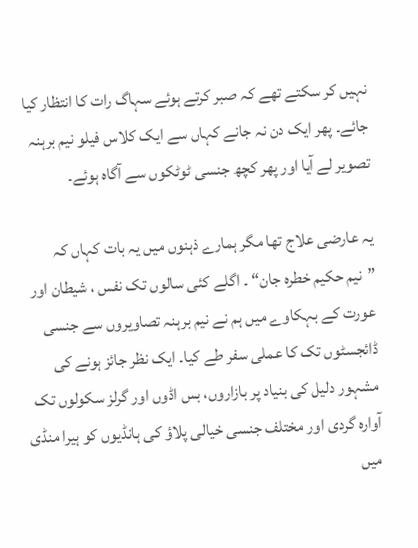نہیں کر سکتے تھے کہ صبر کرتے ہوئے سہاگ رات کا انتظار کیا جائے۔ پھر ایک دن نہ جانے کہاں سے ایک کلاس فیلو نیم برہنہ تصویر لے آیا اور پھر کچھ جنسی ٹوٹکوں سے آگاہ ہوئے۔

یہ عارضی علاج تھا مگر ہمارے ذہنوں میں یہ بات کہاں کہ ”نیم حکیم خطرہ جان“ ۔ اگلے کئی سالوں تک نفس ، شیطان اور عورت کے بہکاوے میں ہم نے نیم برہنہ تصاویروں سے جنسی ڈائجسٹوں تک کا عملی سفر طے کیا۔ ایک نظر جائز ہونے کی مشہور دلیل کی بنیاد پر بازاروں، بس اڈوں اور گرلز سکولوں تک آوارہ گردی اور مختلف جنسی خیالی پلاؤ کی ہانڈیوں کو ہیرا منڈی میں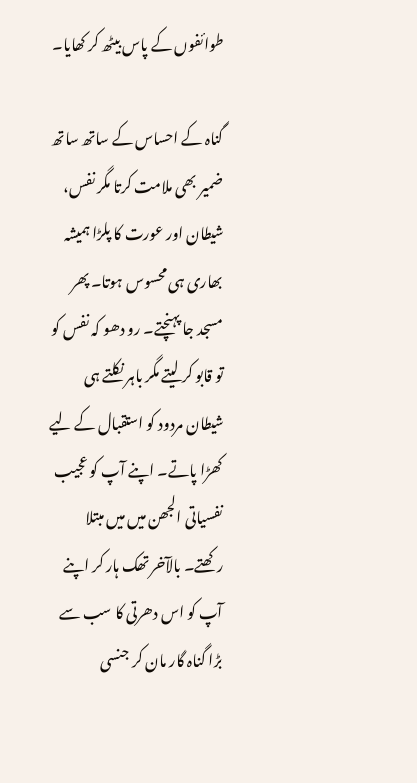طوائفوں کے پاس بیٹھ کر کھایا۔

گناہ کے احساس کے ساتھ ساتھ ضمیر بھی ملامت کرتا مگر نفس، شیطان اور عورت کا پلڑا ہمیشہ بھاری ہی محسوس ہوتا۔ پھر مسجد جا پہنچتے۔ رو دھو کہ نفس کو تو قابو کر لیتے مگر باہر نکلتے ہی شیطان مردود کو استقبال کے لیے کھڑا پاتے۔ اپنے آپ کو عجیب نفسیاتی الجھن میں میں مبتلا رکھتے۔ بالآخر تھک ہار کر اپنے آپ کو اس دھرتی کا سب سے بڑا گناہ گار مان کر جنسی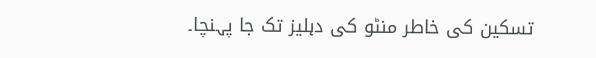تسکین کی خاطر منٹو کی دہلیز تک جا پہنچا۔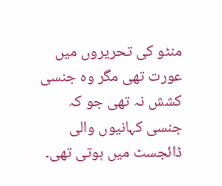منٹو کی تحریروں میں عورت تھی مگر وہ جنسی کشش نہ تھی جو کہ جنسی کہانیوں والی ڈائجسٹ میں ہوتی تھی۔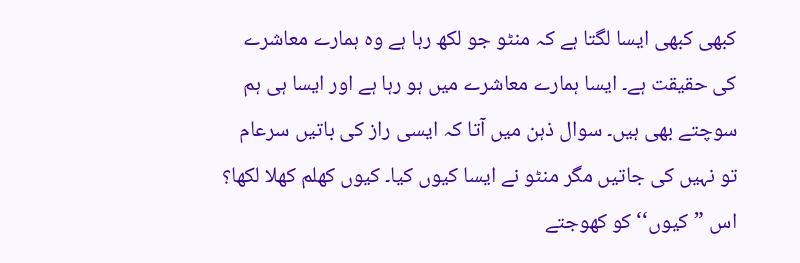کبھی کبھی ایسا لگتا ہے کہ منٹو جو لکھ رہا ہے وہ ہمارے معاشرے کی حقیقت ہے۔ ایسا ہمارے معاشرے میں ہو رہا ہے اور ایسا ہی ہم سوچتے بھی ہیں۔ سوال ذہن میں آتا کہ ایسی راز کی باتیں سرعام تو نہیں کی جاتیں مگر منٹو نے ایسا کیوں کیا۔ کیوں کھلم کھلا لکھا؟ اس ”کیوں‘‘ کو کھوجتے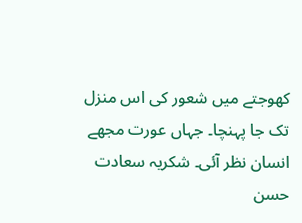کھوجتے میں شعور کی اس منزل تک جا پہنچا۔ جہاں عورت مجھے انسان نظر آئی۔ شکریہ سعادت حسن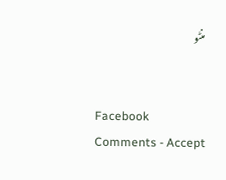منٹو


Facebook Comments - Accept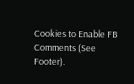Cookies to Enable FB Comments (See Footer).